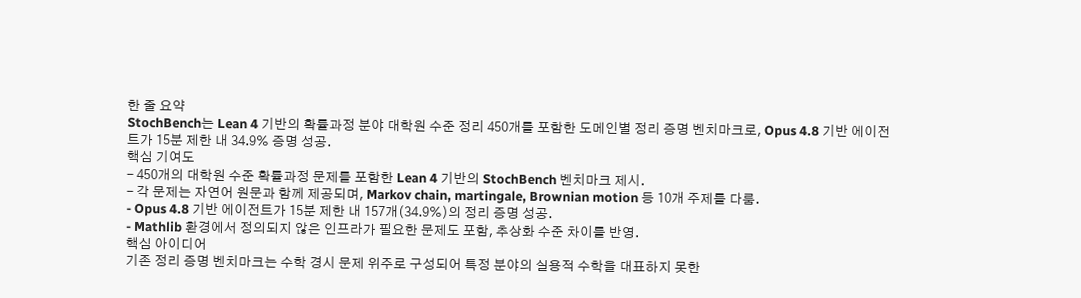한 줄 요약
StochBench는 Lean 4 기반의 확률과정 분야 대학원 수준 정리 450개를 포함한 도메인별 정리 증명 벤치마크로, Opus 4.8 기반 에이전트가 15분 제한 내 34.9% 증명 성공.
핵심 기여도
- 450개의 대학원 수준 확률과정 문제를 포함한 Lean 4 기반의 StochBench 벤치마크 제시.
- 각 문제는 자연어 원문과 함께 제공되며, Markov chain, martingale, Brownian motion 등 10개 주제를 다룸.
- Opus 4.8 기반 에이전트가 15분 제한 내 157개(34.9%)의 정리 증명 성공.
- Mathlib 환경에서 정의되지 않은 인프라가 필요한 문제도 포함, 추상화 수준 차이를 반영.
핵심 아이디어
기존 정리 증명 벤치마크는 수학 경시 문제 위주로 구성되어 특정 분야의 실용적 수학을 대표하지 못한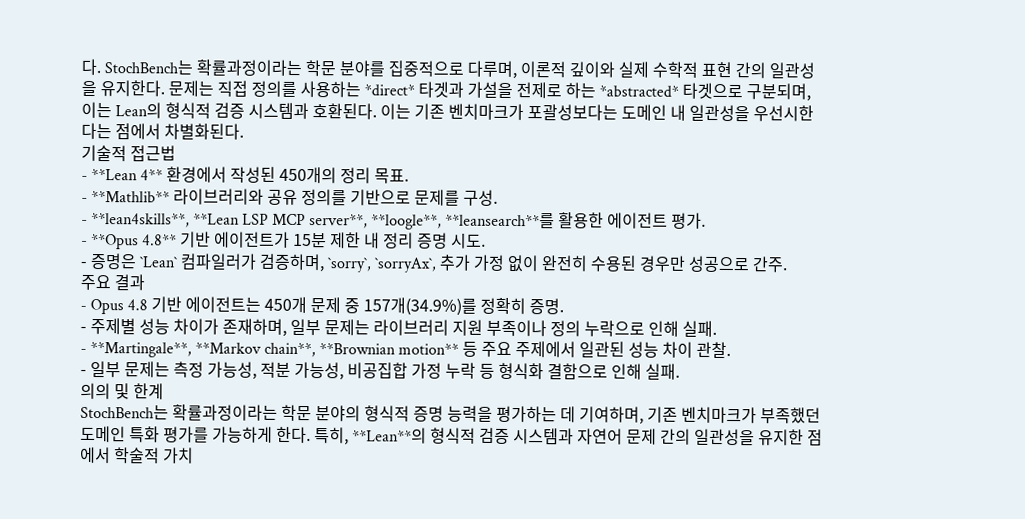다. StochBench는 확률과정이라는 학문 분야를 집중적으로 다루며, 이론적 깊이와 실제 수학적 표현 간의 일관성을 유지한다. 문제는 직접 정의를 사용하는 *direct* 타겟과 가설을 전제로 하는 *abstracted* 타겟으로 구분되며, 이는 Lean의 형식적 검증 시스템과 호환된다. 이는 기존 벤치마크가 포괄성보다는 도메인 내 일관성을 우선시한다는 점에서 차별화된다.
기술적 접근법
- **Lean 4** 환경에서 작성된 450개의 정리 목표.
- **Mathlib** 라이브러리와 공유 정의를 기반으로 문제를 구성.
- **lean4skills**, **Lean LSP MCP server**, **loogle**, **leansearch**를 활용한 에이전트 평가.
- **Opus 4.8** 기반 에이전트가 15분 제한 내 정리 증명 시도.
- 증명은 `Lean` 컴파일러가 검증하며, `sorry`, `sorryAx`, 추가 가정 없이 완전히 수용된 경우만 성공으로 간주.
주요 결과
- Opus 4.8 기반 에이전트는 450개 문제 중 157개(34.9%)를 정확히 증명.
- 주제별 성능 차이가 존재하며, 일부 문제는 라이브러리 지원 부족이나 정의 누락으로 인해 실패.
- **Martingale**, **Markov chain**, **Brownian motion** 등 주요 주제에서 일관된 성능 차이 관찰.
- 일부 문제는 측정 가능성, 적분 가능성, 비공집합 가정 누락 등 형식화 결함으로 인해 실패.
의의 및 한계
StochBench는 확률과정이라는 학문 분야의 형식적 증명 능력을 평가하는 데 기여하며, 기존 벤치마크가 부족했던 도메인 특화 평가를 가능하게 한다. 특히, **Lean**의 형식적 검증 시스템과 자연어 문제 간의 일관성을 유지한 점에서 학술적 가치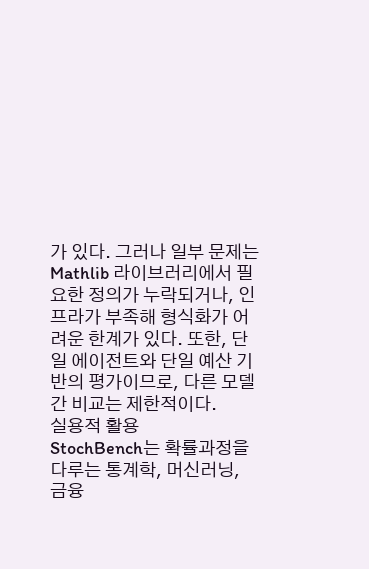가 있다. 그러나 일부 문제는 Mathlib 라이브러리에서 필요한 정의가 누락되거나, 인프라가 부족해 형식화가 어려운 한계가 있다. 또한, 단일 에이전트와 단일 예산 기반의 평가이므로, 다른 모델 간 비교는 제한적이다.
실용적 활용
StochBench는 확률과정을 다루는 통계학, 머신러닝, 금융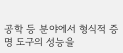공학 등 분야에서 형식적 증명 도구의 성능을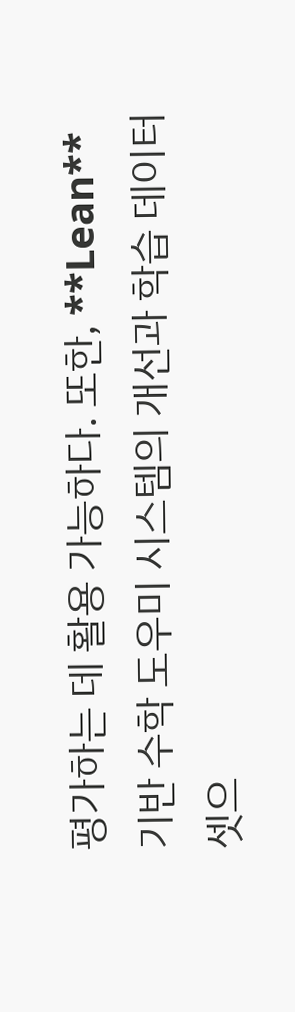평가하는 데 활용 가능하다. 또한, **Lean** 기반 수학 도우미 시스템의 개선과 학습 데이터셋으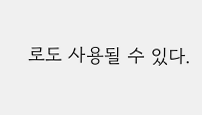로도 사용될 수 있다.